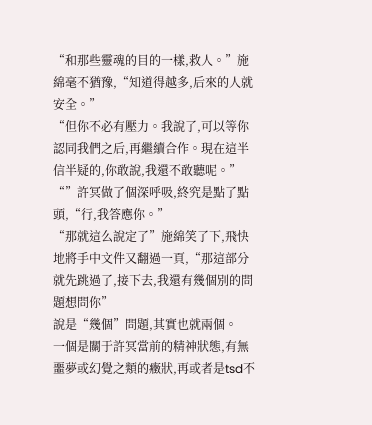“和那些靈魂的目的一樣,救人。”施綿毫不猶豫,“知道得越多,后來的人就安全。”
“但你不必有壓力。我說了,可以等你認同我們之后,再繼續合作。現在這半信半疑的,你敢說,我還不敢聽呢。”
“”許冥做了個深呼吸,終究是點了點頭,“行,我答應你。”
“那就這么說定了”施綿笑了下,飛快地將手中文件又翻過一頁,“那這部分就先跳過了,接下去,我還有幾個別的問題想問你”
說是“幾個”問題,其實也就兩個。
一個是關于許冥當前的精神狀態,有無噩夢或幻覺之類的癥狀,再或者是tsd不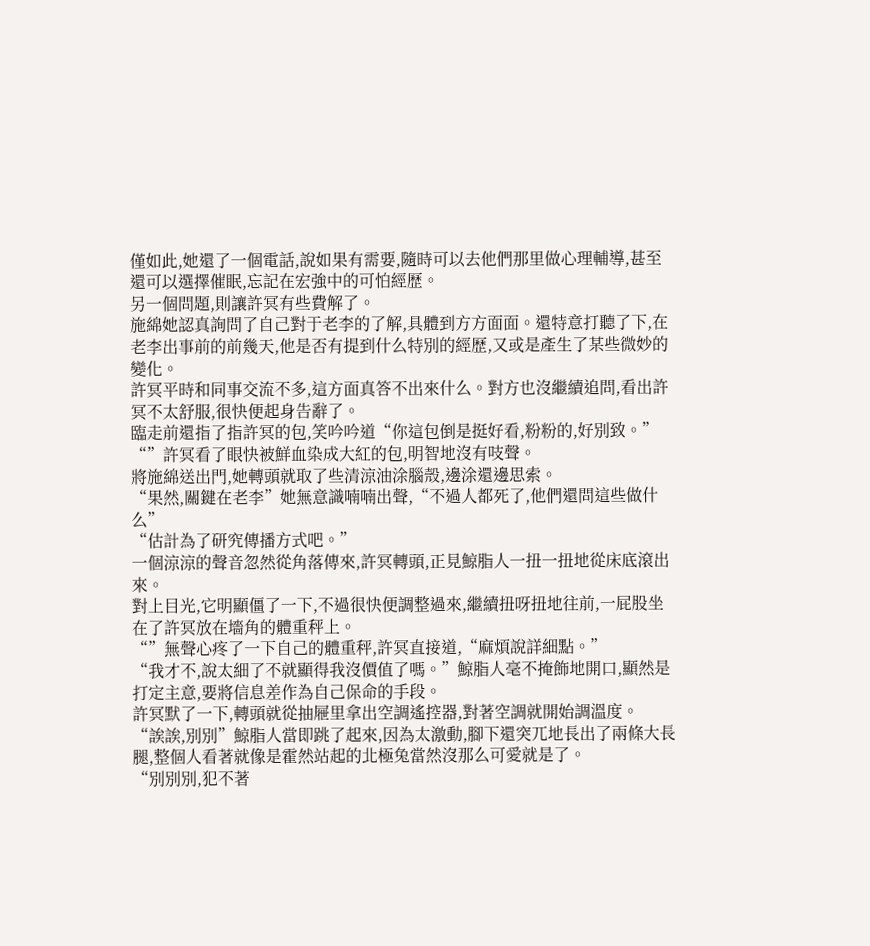僅如此,她還了一個電話,說如果有需要,隨時可以去他們那里做心理輔導,甚至還可以選擇催眠,忘記在宏強中的可怕經歷。
另一個問題,則讓許冥有些費解了。
施綿她認真詢問了自己對于老李的了解,具體到方方面面。還特意打聽了下,在老李出事前的前幾天,他是否有提到什么特別的經歷,又或是產生了某些微妙的變化。
許冥平時和同事交流不多,這方面真答不出來什么。對方也沒繼續追問,看出許冥不太舒服,很快便起身告辭了。
臨走前還指了指許冥的包,笑吟吟道“你這包倒是挺好看,粉粉的,好別致。”
“”許冥看了眼快被鮮血染成大紅的包,明智地沒有吱聲。
將施綿送出門,她轉頭就取了些清涼油涂腦殼,邊涂還邊思索。
“果然,關鍵在老李”她無意識喃喃出聲,“不過人都死了,他們還問這些做什么”
“估計為了研究傳播方式吧。”
一個涼涼的聲音忽然從角落傳來,許冥轉頭,正見鯨脂人一扭一扭地從床底滾出來。
對上目光,它明顯僵了一下,不過很快便調整過來,繼續扭呀扭地往前,一屁股坐在了許冥放在墻角的體重秤上。
“”無聲心疼了一下自己的體重秤,許冥直接道,“麻煩說詳細點。”
“我才不,說太細了不就顯得我沒價值了嗎。”鯨脂人毫不掩飾地開口,顯然是打定主意,要將信息差作為自己保命的手段。
許冥默了一下,轉頭就從抽屜里拿出空調遙控器,對著空調就開始調溫度。
“誒誒,別別”鯨脂人當即跳了起來,因為太激動,腳下還突兀地長出了兩條大長腿,整個人看著就像是霍然站起的北極兔當然沒那么可愛就是了。
“別別別,犯不著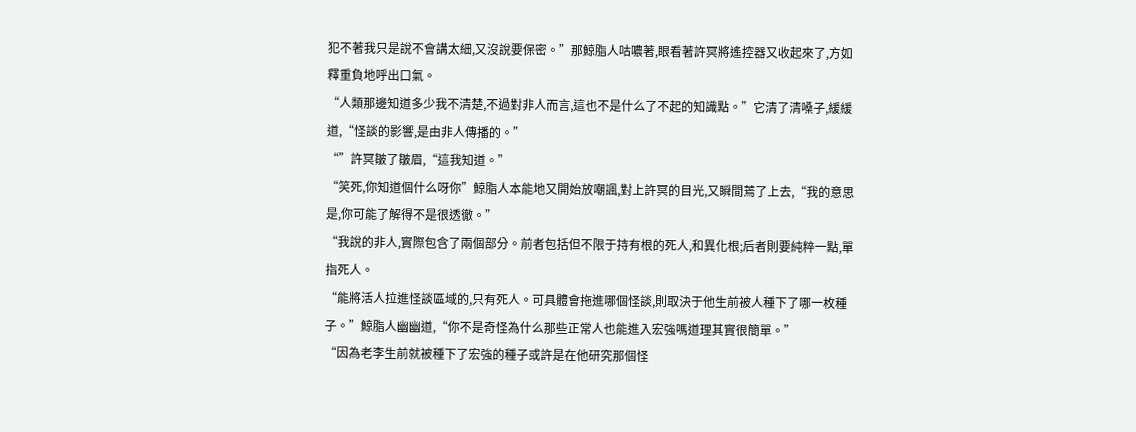犯不著我只是說不會講太細,又沒說要保密。”那鯨脂人咕噥著,眼看著許冥將遙控器又收起來了,方如釋重負地呼出口氣。
“人類那邊知道多少我不清楚,不過對非人而言,這也不是什么了不起的知識點。”它清了清嗓子,緩緩道,“怪談的影響,是由非人傳播的。”
“”許冥皺了皺眉,“這我知道。”
“笑死,你知道個什么呀你”鯨脂人本能地又開始放嘲諷,對上許冥的目光,又瞬間蔫了上去,“我的意思是,你可能了解得不是很透徹。”
“我說的非人,實際包含了兩個部分。前者包括但不限于持有根的死人,和異化根;后者則要純粹一點,單指死人。
“能將活人拉進怪談區域的,只有死人。可具體會拖進哪個怪談,則取決于他生前被人種下了哪一枚種子。”鯨脂人幽幽道,“你不是奇怪為什么那些正常人也能進入宏強嗎道理其實很簡單。”
“因為老李生前就被種下了宏強的種子或許是在他研究那個怪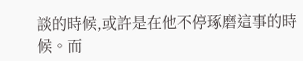談的時候,或許是在他不停琢磨這事的時候。而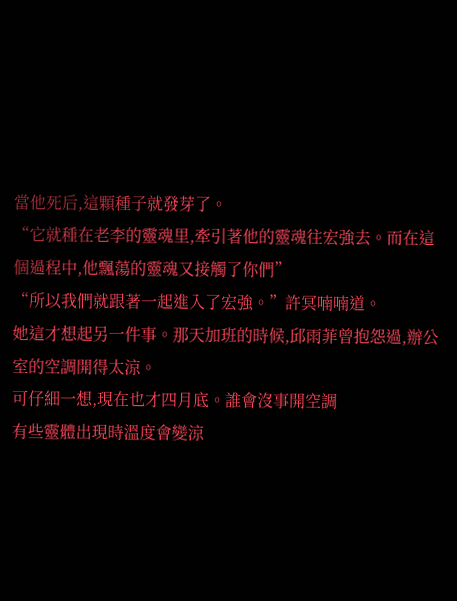當他死后,這顆種子就發芽了。
“它就種在老李的靈魂里,牽引著他的靈魂往宏強去。而在這個過程中,他飄蕩的靈魂又接觸了你們”
“所以我們就跟著一起進入了宏強。”許冥喃喃道。
她這才想起另一件事。那天加班的時候,邱雨菲曾抱怨過,辦公室的空調開得太涼。
可仔細一想,現在也才四月底。誰會沒事開空調
有些靈體出現時溫度會變涼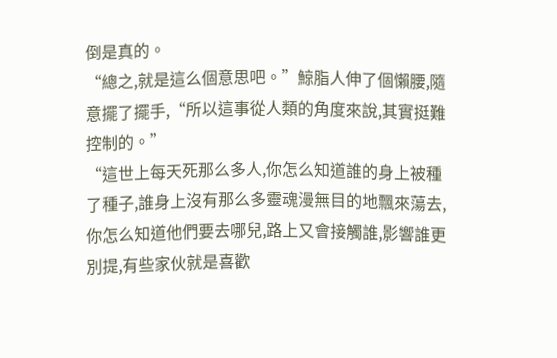倒是真的。
“總之,就是這么個意思吧。”鯨脂人伸了個懶腰,隨意擺了擺手,“所以這事從人類的角度來說,其實挺難控制的。”
“這世上每天死那么多人,你怎么知道誰的身上被種了種子,誰身上沒有那么多靈魂漫無目的地飄來蕩去,你怎么知道他們要去哪兒,路上又會接觸誰,影響誰更別提,有些家伙就是喜歡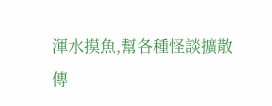渾水摸魚,幫各種怪談擴散傳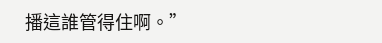播這誰管得住啊。”